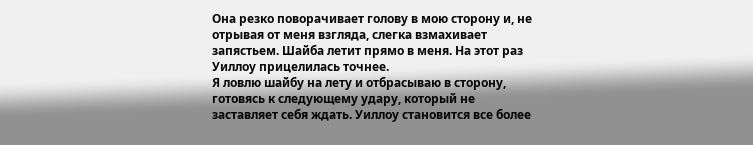Она резко поворачивает голову в мою сторону и, не отрывая от меня взгляда, слегка взмахивает запястьем. Шайба летит прямо в меня. На этот раз Уиллоу прицелилась точнее.
Я ловлю шайбу на лету и отбрасываю в сторону, готовясь к следующему удару, который не заставляет себя ждать. Уиллоу становится все более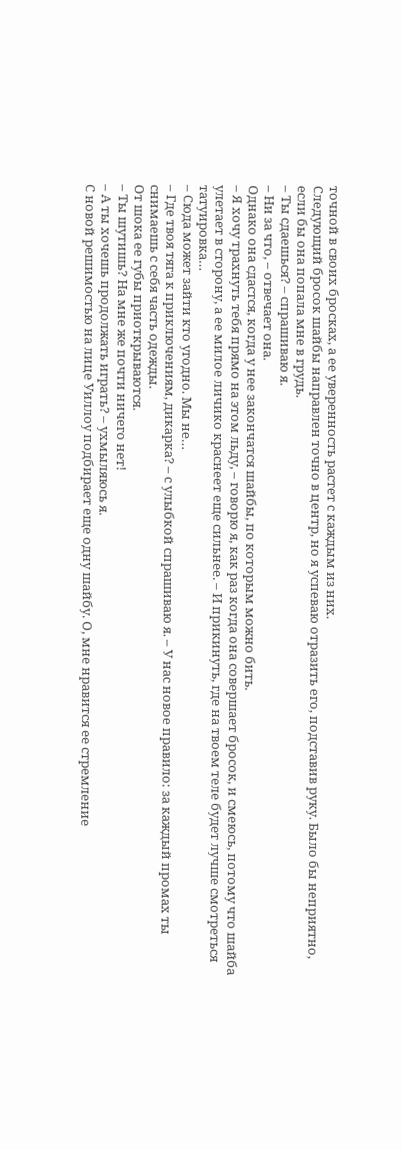точной в своих бросках, а ее уверенность растет с каждым из них.
Следующий бросок шайбы направлен точно в центр, но я успеваю отразить его, подставив руку. Было бы неприятно, если бы она попала мне в грудь.
– Ты сдаешься? – спрашиваю я.
– Ни за что, – отвечает она.
Однако она сдастся, когда у нее закончатся шайбы, по которым можно бить.
– Я хочу трахнуть тебя прямо на этом льду, – говорю я, как раз когда она совершает бросок, и смеюсь, потому что шайба улетает в сторону, а ее милое личико краснеет еще сильнее. – И прикинуть, где на твоем теле будет лучше смотреться татуировка…
– Сюда может зайти кто угодно. Мы не…
– Где твоя тяга к приключениям, дикарка? – с улыбкой спрашиваю я. – У нас новое правило: за каждый промах ты снимаешь с себя часть одежды.
От шока ее губы приоткрываются.
– Ты шутишь? На мне же почти ничего нет!
– А ты хочешь продолжать играть? – ухмыляюсь я.
С новой решимостью на лице Уиллоу подбирает еще одну шайбу. О, мне нравится ее стремление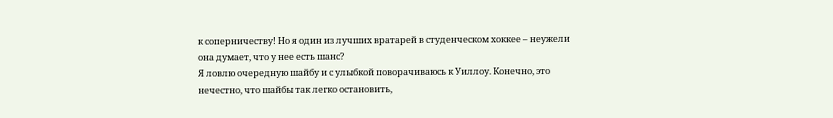к соперничеству! Но я один из лучших вратарей в студенческом хоккее – неужели она думает, что у нее есть шанс?
Я ловлю очередную шайбу и с улыбкой поворачиваюсь к Уиллоу. Конечно, это нечестно, что шайбы так легко остановить,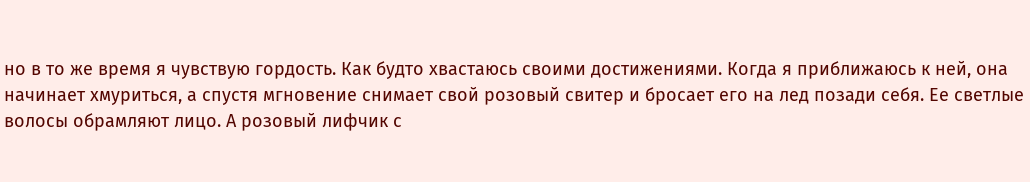но в то же время я чувствую гордость. Как будто хвастаюсь своими достижениями. Когда я приближаюсь к ней, она начинает хмуриться, а спустя мгновение снимает свой розовый свитер и бросает его на лед позади себя. Ее светлые волосы обрамляют лицо. А розовый лифчик с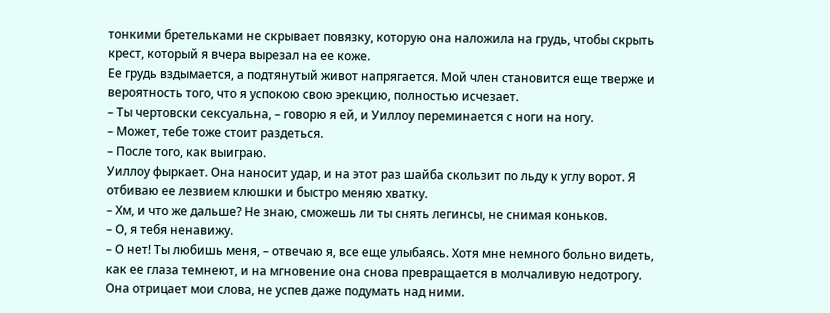тонкими бретельками не скрывает повязку, которую она наложила на грудь, чтобы скрыть крест, который я вчера вырезал на ее коже.
Ее грудь вздымается, а подтянутый живот напрягается. Мой член становится еще тверже и вероятность того, что я успокою свою эрекцию, полностью исчезает.
– Ты чертовски сексуальна, – говорю я ей, и Уиллоу переминается с ноги на ногу.
– Может, тебе тоже стоит раздеться.
– После того, как выиграю.
Уиллоу фыркает. Она наносит удар, и на этот раз шайба скользит по льду к углу ворот. Я отбиваю ее лезвием клюшки и быстро меняю хватку.
– Хм, и что же дальше? Не знаю, сможешь ли ты снять легинсы, не снимая коньков.
– О, я тебя ненавижу.
– О нет! Ты любишь меня, – отвечаю я, все еще улыбаясь. Хотя мне немного больно видеть, как ее глаза темнеют, и на мгновение она снова превращается в молчаливую недотрогу.
Она отрицает мои слова, не успев даже подумать над ними.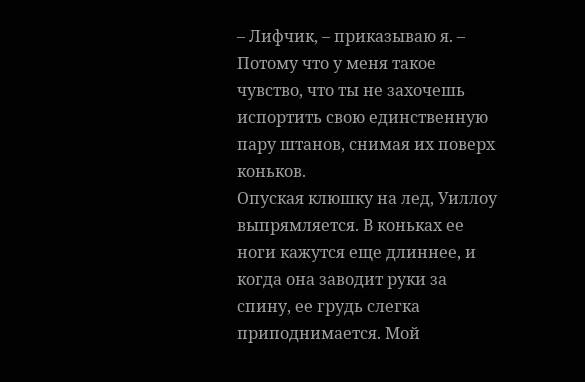– Лифчик, – приказываю я. – Потому что у меня такое чувство, что ты не захочешь испортить свою единственную пару штанов, снимая их поверх коньков.
Опуская клюшку на лед, Уиллоу выпрямляется. В коньках ее ноги кажутся еще длиннее, и когда она заводит руки за спину, ее грудь слегка приподнимается. Мой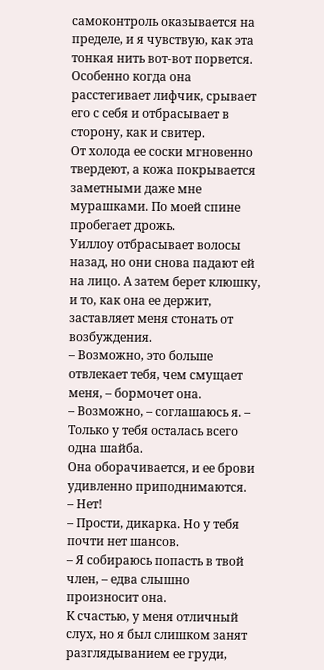самоконтроль оказывается на пределе, и я чувствую, как эта тонкая нить вот-вот порвется. Особенно когда она расстегивает лифчик, срывает его с себя и отбрасывает в сторону, как и свитер.
От холода ее соски мгновенно твердеют, а кожа покрывается заметными даже мне мурашками. По моей спине пробегает дрожь.
Уиллоу отбрасывает волосы назад, но они снова падают ей на лицо. А затем берет клюшку, и то, как она ее держит, заставляет меня стонать от возбуждения.
– Возможно, это больше отвлекает тебя, чем смущает меня, – бормочет она.
– Возможно, – соглашаюсь я. – Только у тебя осталась всего одна шайба.
Она оборачивается, и ее брови удивленно приподнимаются.
– Нет!
– Прости, дикарка. Но у тебя почти нет шансов.
– Я собираюсь попасть в твой член, – едва слышно произносит она.
К счастью, у меня отличный слух, но я был слишком занят разглядыванием ее груди,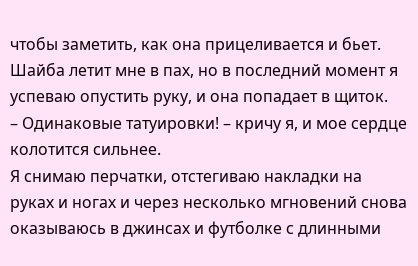чтобы заметить, как она прицеливается и бьет. Шайба летит мне в пах, но в последний момент я успеваю опустить руку, и она попадает в щиток.
– Одинаковые татуировки! – кричу я, и мое сердце колотится сильнее.
Я снимаю перчатки, отстегиваю накладки на руках и ногах и через несколько мгновений снова оказываюсь в джинсах и футболке с длинными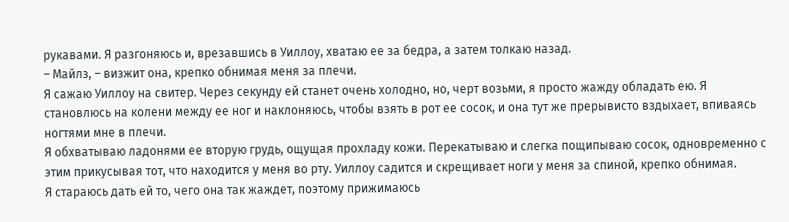рукавами. Я разгоняюсь и, врезавшись в Уиллоу, хватаю ее за бедра, а затем толкаю назад.
– Майлз, – визжит она, крепко обнимая меня за плечи.
Я сажаю Уиллоу на свитер. Через секунду ей станет очень холодно, но, черт возьми, я просто жажду обладать ею. Я становлюсь на колени между ее ног и наклоняюсь, чтобы взять в рот ее сосок, и она тут же прерывисто вздыхает, впиваясь ногтями мне в плечи.
Я обхватываю ладонями ее вторую грудь, ощущая прохладу кожи. Перекатываю и слегка пощипываю сосок, одновременно с этим прикусывая тот, что находится у меня во рту. Уиллоу садится и скрещивает ноги у меня за спиной, крепко обнимая.
Я стараюсь дать ей то, чего она так жаждет, поэтому прижимаюсь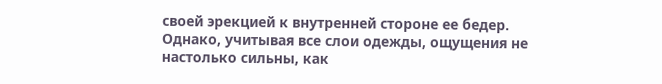своей эрекцией к внутренней стороне ее бедер. Однако, учитывая все слои одежды, ощущения не настолько сильны, как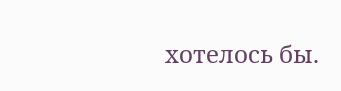хотелось бы.